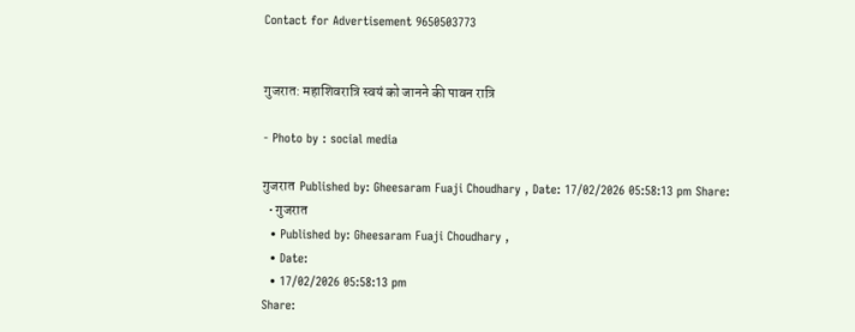Contact for Advertisement 9650503773


गुजरात: महाशिवरात्रि स्वयं को जानने की पावन रात्रि

- Photo by : social media

गुजरात  Published by: Gheesaram Fuaji Choudhary , Date: 17/02/2026 05:58:13 pm Share:
  • गुजरात
  • Published by: Gheesaram Fuaji Choudhary ,
  • Date:
  • 17/02/2026 05:58:13 pm
Share: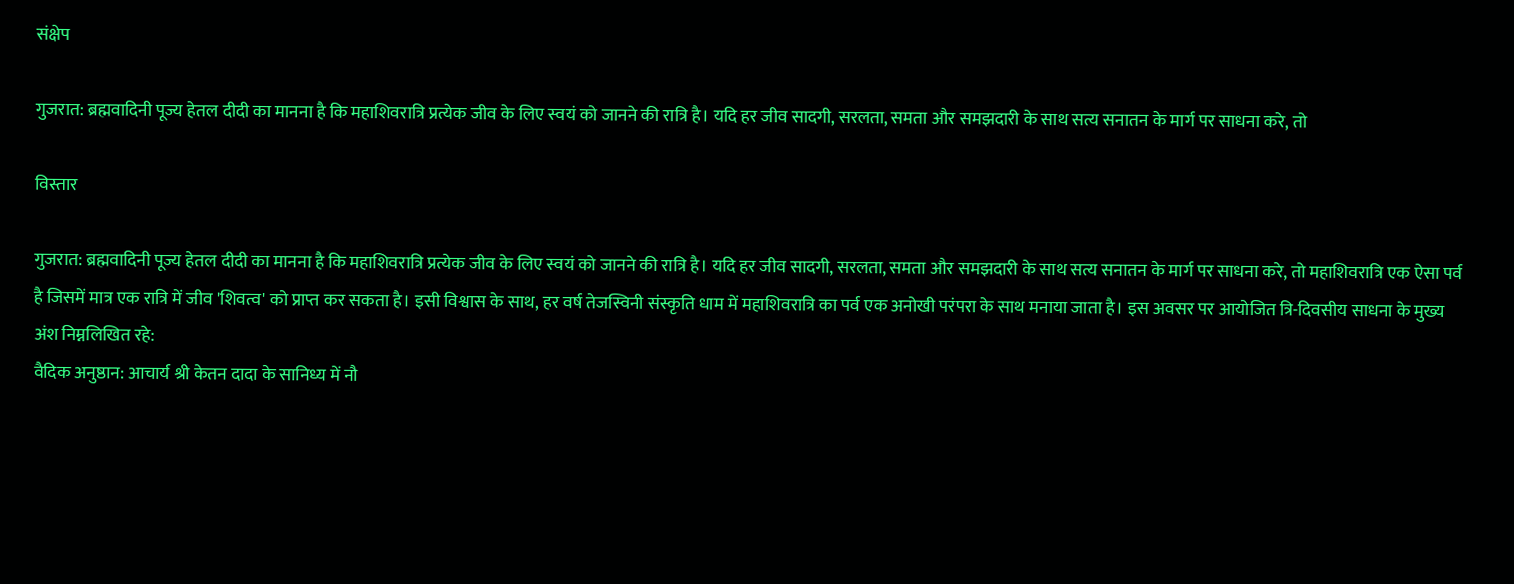संक्षेप

गुजरात: ब्रह्मवादिनी पूज्य हेतल दीदी का मानना है कि महाशिवरात्रि प्रत्येक जीव के लिए स्वयं को जानने की रात्रि है। यदि हर जीव सादगी, सरलता, समता और समझदारी के साथ सत्य सनातन के मार्ग पर साधना करे, तो

विस्तार

गुजरात: ब्रह्मवादिनी पूज्य हेतल दीदी का मानना है कि महाशिवरात्रि प्रत्येक जीव के लिए स्वयं को जानने की रात्रि है। यदि हर जीव सादगी, सरलता, समता और समझदारी के साथ सत्य सनातन के मार्ग पर साधना करे, तो महाशिवरात्रि एक ऐसा पर्व है जिसमें मात्र एक रात्रि में जीव 'शिवत्व' को प्राप्त कर सकता है। इसी विश्वास के साथ, हर वर्ष तेजस्विनी संस्कृति धाम में महाशिवरात्रि का पर्व एक अनोखी परंपरा के साथ मनाया जाता है। इस अवसर पर आयोजित त्रि-दिवसीय साधना के मुख्य अंश निम्नलिखित रहे:
वैदिक अनुष्ठान: आचार्य श्री केतन दादा के सानिध्य में नौ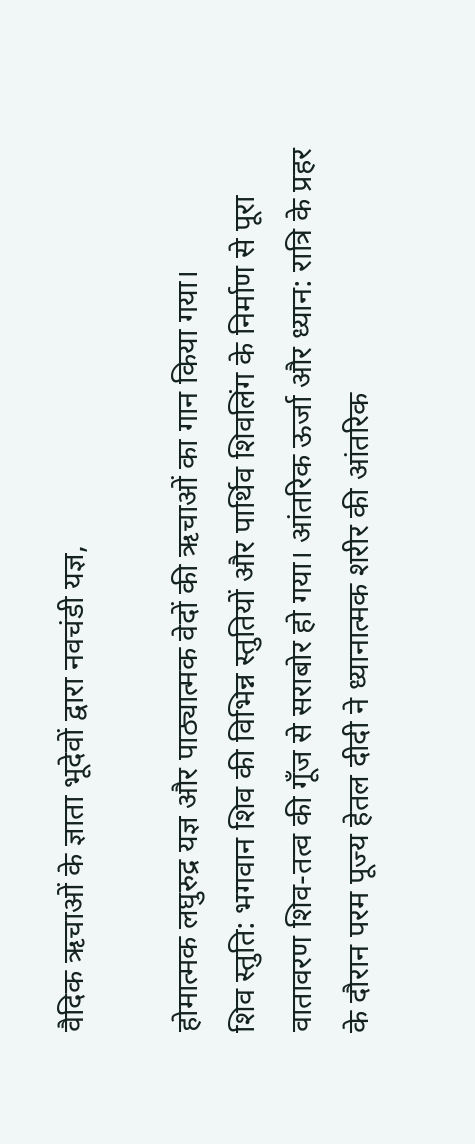वैदिक ऋचाओं के ज्ञाता भूदेवों द्वारा नवचंडी यज्ञ,

होमात्मक लघुरुद्र यज्ञ और पाठ्यात्मक वेदों की ऋचाओं का गान किया गया।
शिव स्तुति: भगवान शिव की विभिन्न स्तुतियों और पार्थिव शिवलिंग के निर्माण से पूरा वातावरण शिव-तत्व की गूँज से सराबोर हो गया। आंतरिक ऊर्जा और ध्यान: रात्रि के प्रहर के दौरान परम पूज्य हेतल दीदी ने ध्यानात्मक शरीर की आंतरिक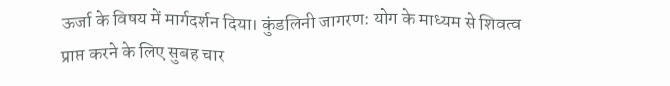ऊर्जा के विषय में मार्गदर्शन दिया। कुंडलिनी जागरण: योग के माध्यम से शिवत्व प्राप्त करने के लिए सुबह चार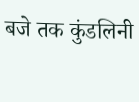बजे तक कुंडलिनी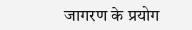जागरण के प्रयोग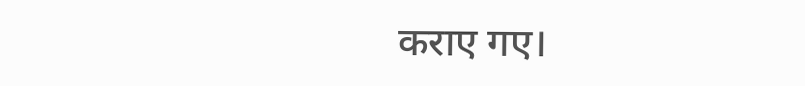कराए गए।